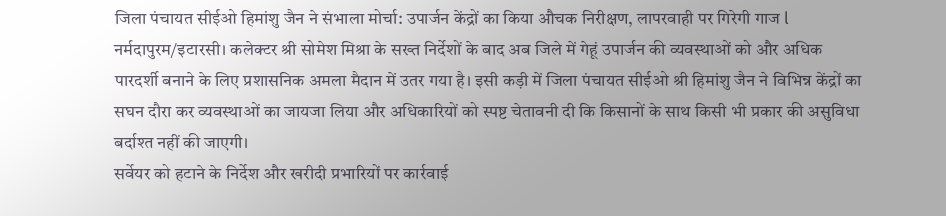जिला पंचायत सीईओ हिमांशु जैन ने संभाला मोर्चा: उपार्जन केंद्रों का किया औचक निरीक्षण, लापरवाही पर गिरेगी गाज l
नर्मदापुरम/इटारसी। कलेक्टर श्री सोमेश मिश्रा के सख्त निर्देशों के बाद अब जिले में गेहूं उपार्जन की व्यवस्थाओं को और अधिक पारदर्शी बनाने के लिए प्रशासनिक अमला मैदान में उतर गया है। इसी कड़ी में जिला पंचायत सीईओ श्री हिमांशु जैन ने विभिन्न केंद्रों का सघन दौरा कर व्यवस्थाओं का जायजा लिया और अधिकारियों को स्पष्ट चेतावनी दी कि किसानों के साथ किसी भी प्रकार की असुविधा बर्दाश्त नहीं की जाएगी।
सर्वेयर को हटाने के निर्देश और खरीदी प्रभारियों पर कार्रवाई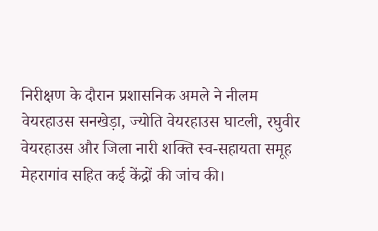निरीक्षण के दौरान प्रशासनिक अमले ने नीलम वेयरहाउस सनखेड़ा, ज्योति वेयरहाउस घाटली, रघुवीर वेयरहाउस और जिला नारी शक्ति स्व-सहायता समूह मेहरागांव सहित कई केंद्रों की जांच की।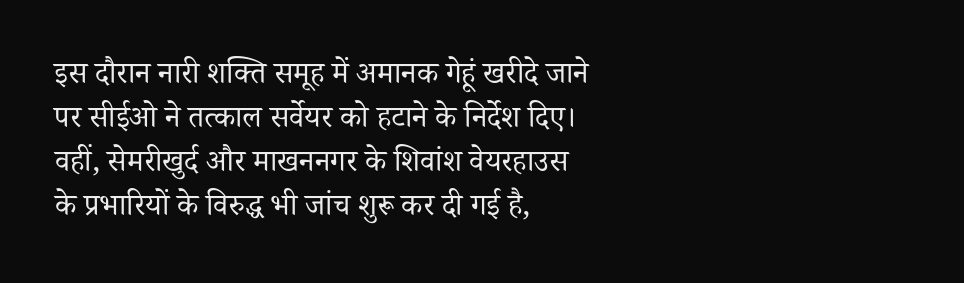इस दौरान नारी शक्ति समूह में अमानक गेहूं खरीदे जाने पर सीईओ ने तत्काल सर्वेयर को हटाने के निर्देश दिए। वहीं, सेमरीखुर्द और माखननगर के शिवांश वेयरहाउस के प्रभारियों के विरुद्ध भी जांच शुरू कर दी गई है,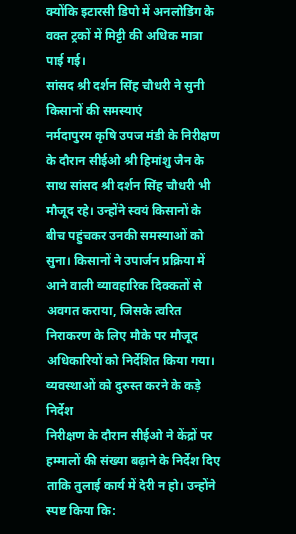क्योंकि इटारसी डिपो में अनलोडिंग के वक्त ट्रकों में मिट्टी की अधिक मात्रा पाई गई।
सांसद श्री दर्शन सिंह चौधरी ने सुनी किसानों की समस्याएं
नर्मदापुरम कृषि उपज मंडी के निरीक्षण के दौरान सीईओ श्री हिमांशु जैन के साथ सांसद श्री दर्शन सिंह चौधरी भी मौजूद रहे। उन्होंने स्वयं किसानों के बीच पहुंचकर उनकी समस्याओं को सुना। किसानों ने उपार्जन प्रक्रिया में आने वाली व्यावहारिक दिक्कतों से अवगत कराया, जिसके त्वरित निराकरण के लिए मौके पर मौजूद अधिकारियों को निर्देशित किया गया।
व्यवस्थाओं को दुरुस्त करने के कड़े निर्देश
निरीक्षण के दौरान सीईओ ने केंद्रों पर हम्मालों की संख्या बढ़ाने के निर्देश दिए ताकि तुलाई कार्य में देरी न हो। उन्होंने स्पष्ट किया कि: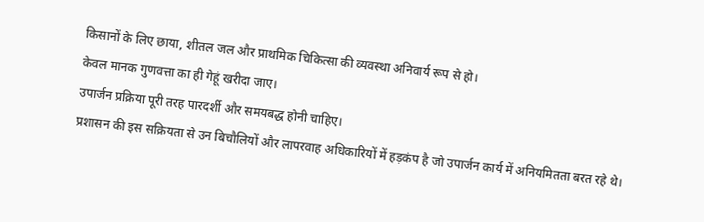किसानों के लिए छाया, शीतल जल और प्राथमिक चिकित्सा की व्यवस्था अनिवार्य रूप से हो।
केवल मानक गुणवत्ता का ही गेहूं खरीदा जाए।
उपार्जन प्रक्रिया पूरी तरह पारदर्शी और समयबद्ध होनी चाहिए।
प्रशासन की इस सक्रियता से उन बिचौलियों और लापरवाह अधिकारियों में हड़कंप है जो उपार्जन कार्य में अनियमितता बरत रहे थे।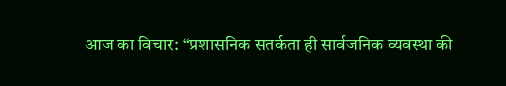आज का विचार: “प्रशासनिक सतर्कता ही सार्वजनिक व्यवस्था की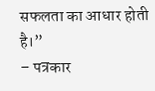सफलता का आधार होती है।”
– पत्रकार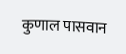कुणाल पासवान